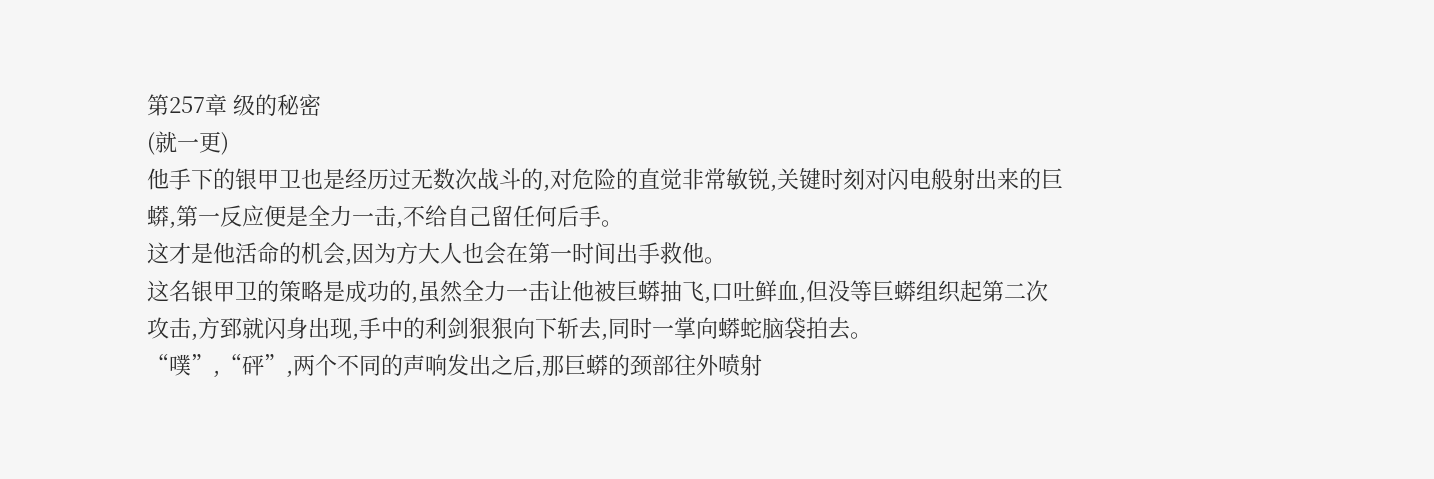第257章 级的秘密
(就一更)
他手下的银甲卫也是经历过无数次战斗的,对危险的直觉非常敏锐,关键时刻对闪电般射出来的巨蟒,第一反应便是全力一击,不给自己留任何后手。
这才是他活命的机会,因为方大人也会在第一时间出手救他。
这名银甲卫的策略是成功的,虽然全力一击让他被巨蟒抽飞,口吐鲜血,但没等巨蟒组织起第二次攻击,方郅就闪身出现,手中的利剑狠狠向下斩去,同时一掌向蟒蛇脑袋拍去。
“噗”,“砰”,两个不同的声响发出之后,那巨蟒的颈部往外喷射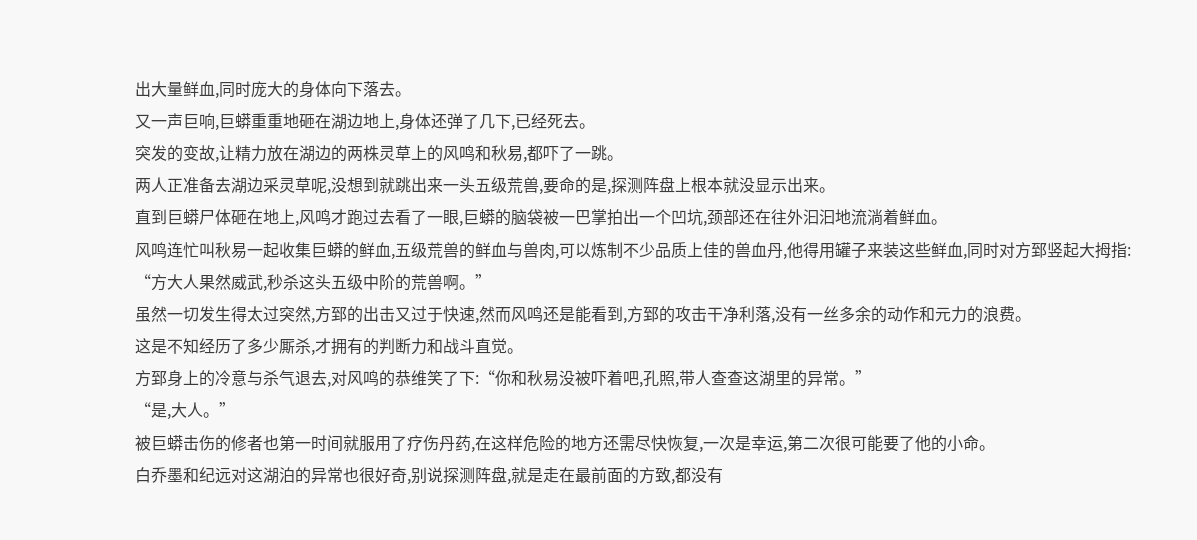出大量鲜血,同时庞大的身体向下落去。
又一声巨响,巨蟒重重地砸在湖边地上,身体还弹了几下,已经死去。
突发的变故,让精力放在湖边的两株灵草上的风鸣和秋易,都吓了一跳。
两人正准备去湖边采灵草呢,没想到就跳出来一头五级荒兽,要命的是,探测阵盘上根本就没显示出来。
直到巨蟒尸体砸在地上,风鸣才跑过去看了一眼,巨蟒的脑袋被一巴掌拍出一个凹坑,颈部还在往外汩汩地流淌着鲜血。
风鸣连忙叫秋易一起收集巨蟒的鲜血,五级荒兽的鲜血与兽肉,可以炼制不少品质上佳的兽血丹,他得用罐子来装这些鲜血,同时对方郅竖起大拇指:
“方大人果然威武,秒杀这头五级中阶的荒兽啊。”
虽然一切发生得太过突然,方郅的出击又过于快速,然而风鸣还是能看到,方郅的攻击干净利落,没有一丝多余的动作和元力的浪费。
这是不知经历了多少厮杀,才拥有的判断力和战斗直觉。
方郅身上的冷意与杀气退去,对风鸣的恭维笑了下:“你和秋易没被吓着吧,孔照,带人查查这湖里的异常。”
“是,大人。”
被巨蟒击伤的修者也第一时间就服用了疗伤丹药,在这样危险的地方还需尽快恢复,一次是幸运,第二次很可能要了他的小命。
白乔墨和纪远对这湖泊的异常也很好奇,别说探测阵盘,就是走在最前面的方致,都没有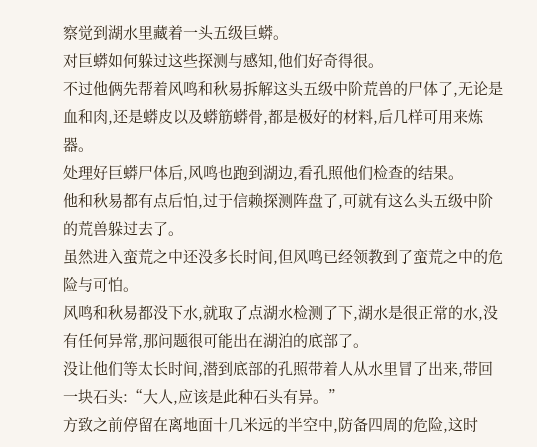察觉到湖水里藏着一头五级巨蟒。
对巨蟒如何躲过这些探测与感知,他们好奇得很。
不过他俩先帮着风鸣和秋易拆解这头五级中阶荒兽的尸体了,无论是血和肉,还是蟒皮以及蟒筋蟒骨,都是极好的材料,后几样可用来炼器。
处理好巨蟒尸体后,风鸣也跑到湖边,看孔照他们检查的结果。
他和秋易都有点后怕,过于信赖探测阵盘了,可就有这么头五级中阶的荒兽躲过去了。
虽然进入蛮荒之中还没多长时间,但风鸣已经领教到了蛮荒之中的危险与可怕。
风鸣和秋易都没下水,就取了点湖水检测了下,湖水是很正常的水,没有任何异常,那问题很可能出在湖泊的底部了。
没让他们等太长时间,潜到底部的孔照带着人从水里冒了出来,带回一块石头:“大人,应该是此种石头有异。”
方致之前停留在离地面十几米远的半空中,防备四周的危险,这时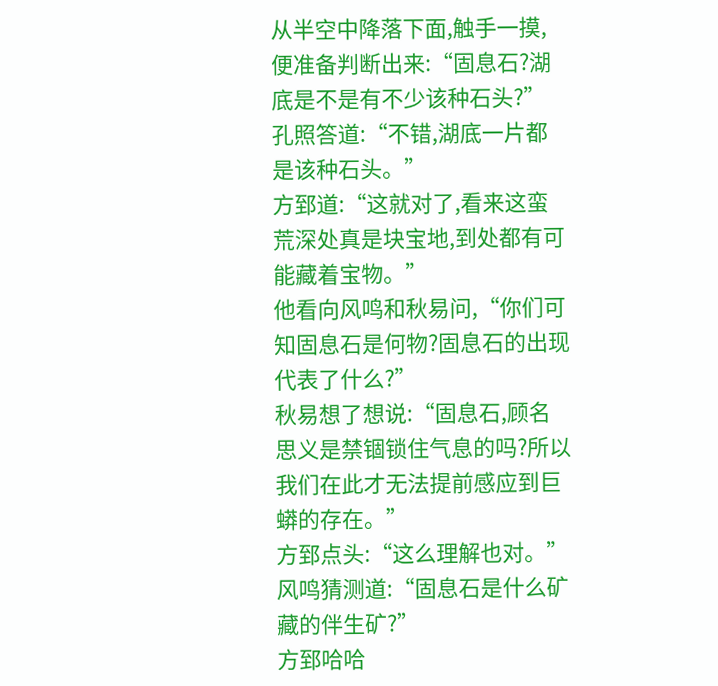从半空中降落下面,触手一摸,便准备判断出来:“固息石?湖底是不是有不少该种石头?”
孔照答道:“不错,湖底一片都是该种石头。”
方郅道:“这就对了,看来这蛮荒深处真是块宝地,到处都有可能藏着宝物。”
他看向风鸣和秋易问,“你们可知固息石是何物?固息石的出现代表了什么?”
秋易想了想说:“固息石,顾名思义是禁锢锁住气息的吗?所以我们在此才无法提前感应到巨蟒的存在。”
方郅点头:“这么理解也对。”
风鸣猜测道:“固息石是什么矿藏的伴生矿?”
方郅哈哈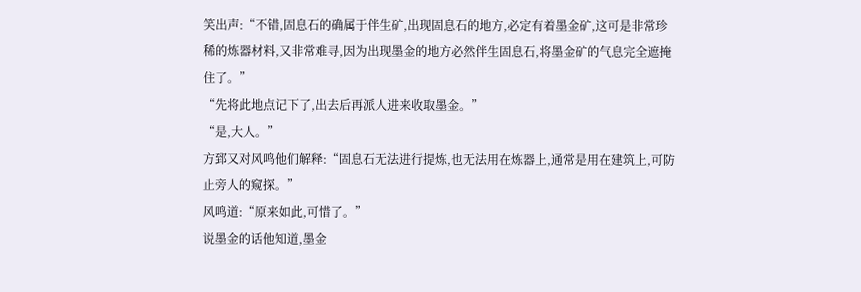笑出声:“不错,固息石的确属于伴生矿,出现固息石的地方,必定有着墨金矿,这可是非常珍稀的炼器材料,又非常难寻,因为出现墨金的地方必然伴生固息石,将墨金矿的气息完全遮掩住了。”
“先将此地点记下了,出去后再派人进来收取墨金。”
“是,大人。”
方郅又对风鸣他们解释:“固息石无法进行提炼,也无法用在炼器上,通常是用在建筑上,可防止旁人的窥探。”
风鸣道:“原来如此,可惜了。”
说墨金的话他知道,墨金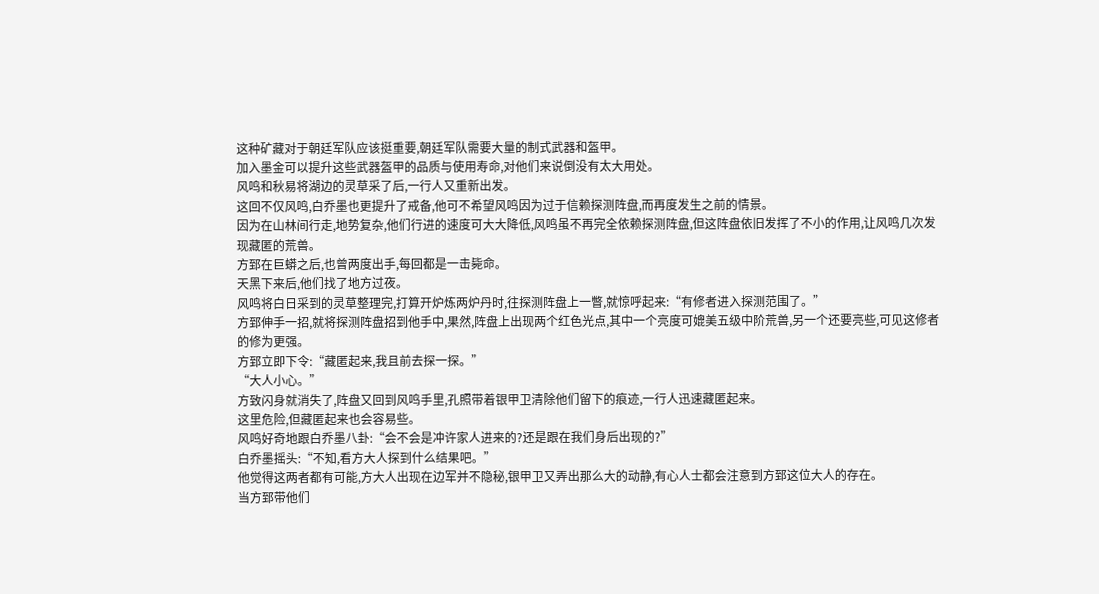这种矿藏对于朝廷军队应该挺重要,朝廷军队需要大量的制式武器和盔甲。
加入墨金可以提升这些武器盔甲的品质与使用寿命,对他们来说倒没有太大用处。
风鸣和秋易将湖边的灵草采了后,一行人又重新出发。
这回不仅风鸣,白乔墨也更提升了戒备,他可不希望风鸣因为过于信赖探测阵盘,而再度发生之前的情景。
因为在山林间行走,地势复杂,他们行进的速度可大大降低,风鸣虽不再完全依赖探测阵盘,但这阵盘依旧发挥了不小的作用,让风鸣几次发现藏匿的荒兽。
方郅在巨蟒之后,也曾两度出手,每回都是一击毙命。
天黑下来后,他们找了地方过夜。
风鸣将白日采到的灵草整理完,打算开炉炼两炉丹时,往探测阵盘上一瞥,就惊呼起来:“有修者进入探测范围了。”
方郅伸手一招,就将探测阵盘招到他手中,果然,阵盘上出现两个红色光点,其中一个亮度可媲美五级中阶荒兽,另一个还要亮些,可见这修者的修为更强。
方郅立即下令:“藏匿起来,我且前去探一探。”
“大人小心。”
方致闪身就消失了,阵盘又回到风鸣手里,孔照带着银甲卫清除他们留下的痕迹,一行人迅速藏匿起来。
这里危险,但藏匿起来也会容易些。
风鸣好奇地跟白乔墨八卦:“会不会是冲许家人进来的?还是跟在我们身后出现的?”
白乔墨摇头:“不知,看方大人探到什么结果吧。”
他觉得这两者都有可能,方大人出现在边军并不隐秘,银甲卫又弄出那么大的动静,有心人士都会注意到方郅这位大人的存在。
当方郅带他们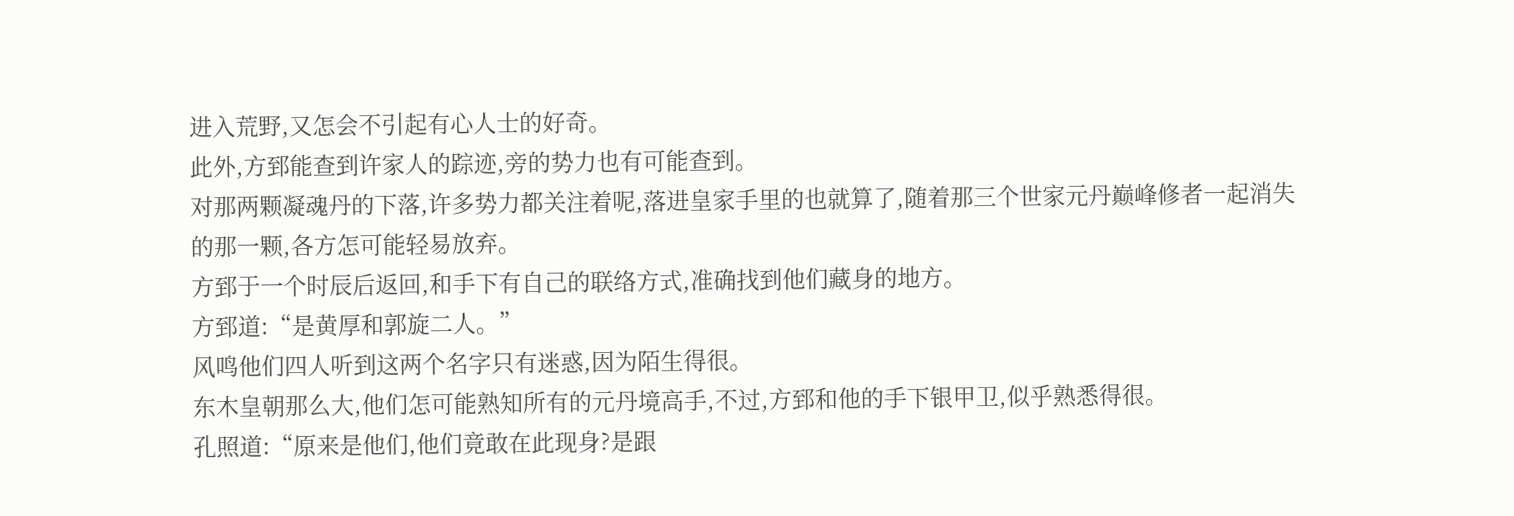进入荒野,又怎会不引起有心人士的好奇。
此外,方郅能查到许家人的踪迹,旁的势力也有可能查到。
对那两颗凝魂丹的下落,许多势力都关注着呢,落进皇家手里的也就算了,随着那三个世家元丹巅峰修者一起消失的那一颗,各方怎可能轻易放弃。
方郅于一个时辰后返回,和手下有自己的联络方式,准确找到他们藏身的地方。
方郅道:“是黄厚和郭旋二人。”
风鸣他们四人听到这两个名字只有迷惑,因为陌生得很。
东木皇朝那么大,他们怎可能熟知所有的元丹境高手,不过,方郅和他的手下银甲卫,似乎熟悉得很。
孔照道:“原来是他们,他们竟敢在此现身?是跟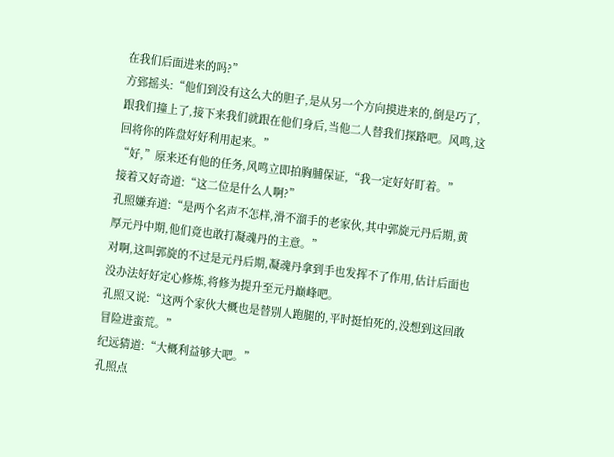在我们后面进来的吗?”
方郅摇头:“他们到没有这么大的胆子,是从另一个方向摸进来的,倒是巧了,跟我们撞上了,接下来我们就跟在他们身后,当他二人替我们探路吧。风鸣,这回将你的阵盘好好利用起来。”
“好,”原来还有他的任务,风鸣立即拍胸脯保证,“我一定好好盯着。”
接着又好奇道:“这二位是什么人啊?”
孔照嫌弃道:“是两个名声不怎样,滑不溜手的老家伙,其中郭旋元丹后期,黄厚元丹中期,他们竟也敢打凝魂丹的主意。”
对啊,这叫郭旋的不过是元丹后期,凝魂丹拿到手也发挥不了作用,估计后面也没办法好好定心修炼,将修为提升至元丹巅峰吧。
孔照又说:“这两个家伙大概也是替别人跑腿的,平时挺怕死的,没想到这回敢冒险进蛮荒。”
纪远猜道:“大概利益够大吧。”
孔照点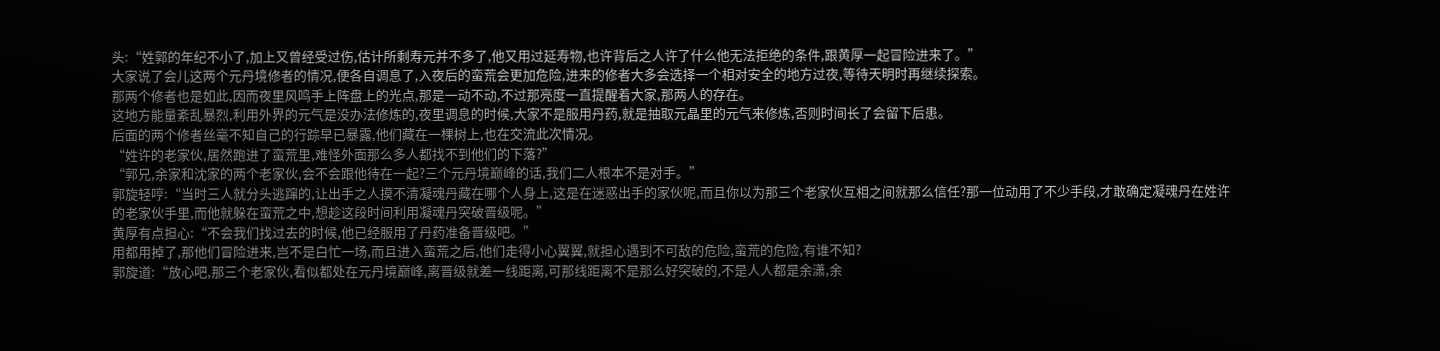头:“姓郭的年纪不小了,加上又曾经受过伤,估计所剩寿元并不多了,他又用过延寿物,也许背后之人许了什么他无法拒绝的条件,跟黄厚一起冒险进来了。”
大家说了会儿这两个元丹境修者的情况,便各自调息了,入夜后的蛮荒会更加危险,进来的修者大多会选择一个相对安全的地方过夜,等待天明时再继续探索。
那两个修者也是如此,因而夜里风鸣手上阵盘上的光点,那是一动不动,不过那亮度一直提醒着大家,那两人的存在。
这地方能量紊乱暴烈,利用外界的元气是没办法修炼的,夜里调息的时候,大家不是服用丹药,就是抽取元晶里的元气来修炼,否则时间长了会留下后患。
后面的两个修者丝毫不知自己的行踪早已暴露,他们藏在一棵树上,也在交流此次情况。
“姓许的老家伙,居然跑进了蛮荒里,难怪外面那么多人都找不到他们的下落?”
“郭兄,余家和沈家的两个老家伙,会不会跟他待在一起?三个元丹境巅峰的话,我们二人根本不是对手。”
郭旋轻哼:“当时三人就分头逃蹿的,让出手之人摸不清凝魂丹藏在哪个人身上,这是在迷惑出手的家伙呢,而且你以为那三个老家伙互相之间就那么信任?那一位动用了不少手段,才敢确定凝魂丹在姓许的老家伙手里,而他就躲在蛮荒之中,想趁这段时间利用凝魂丹突破晋级呢。”
黄厚有点担心:“不会我们找过去的时候,他已经服用了丹药准备晋级吧。”
用都用掉了,那他们冒险进来,岂不是白忙一场,而且进入蛮荒之后,他们走得小心翼翼,就担心遇到不可敌的危险,蛮荒的危险,有谁不知?
郭旋道:“放心吧,那三个老家伙,看似都处在元丹境巅峰,离晋级就差一线距离,可那线距离不是那么好突破的,不是人人都是余潇,余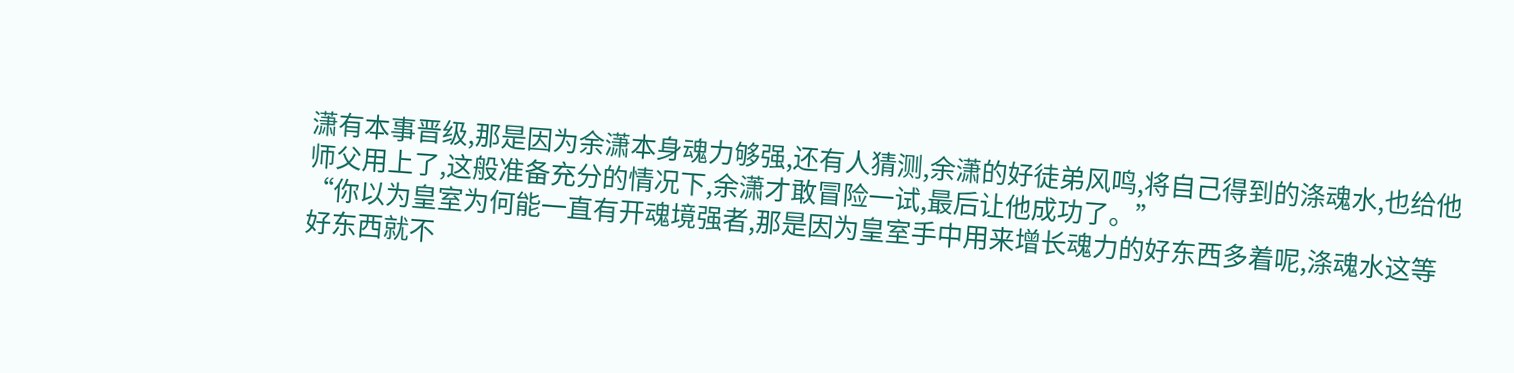潇有本事晋级,那是因为余潇本身魂力够强,还有人猜测,余潇的好徒弟风鸣,将自己得到的涤魂水,也给他师父用上了,这般准备充分的情况下,余潇才敢冒险一试,最后让他成功了。”
“你以为皇室为何能一直有开魂境强者,那是因为皇室手中用来增长魂力的好东西多着呢,涤魂水这等好东西就不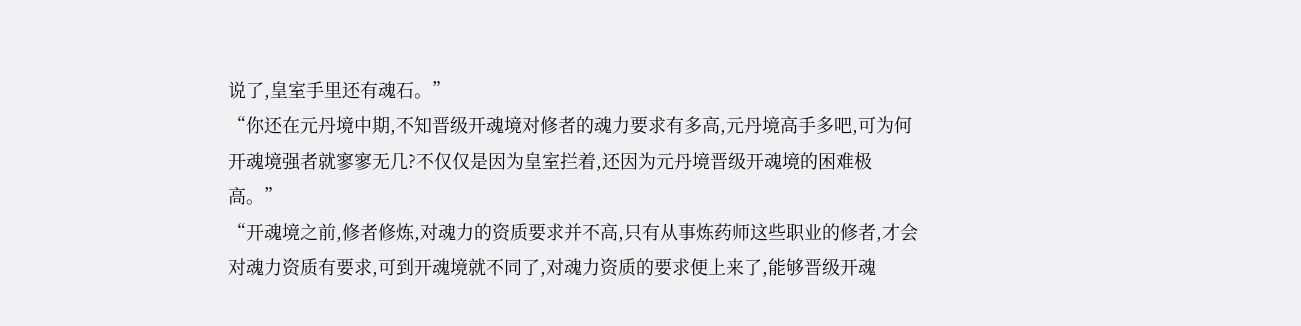说了,皇室手里还有魂石。”
“你还在元丹境中期,不知晋级开魂境对修者的魂力要求有多高,元丹境高手多吧,可为何开魂境强者就寥寥无几?不仅仅是因为皇室拦着,还因为元丹境晋级开魂境的困难极高。”
“开魂境之前,修者修炼,对魂力的资质要求并不高,只有从事炼药师这些职业的修者,才会对魂力资质有要求,可到开魂境就不同了,对魂力资质的要求便上来了,能够晋级开魂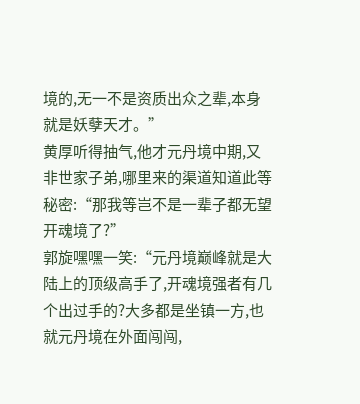境的,无一不是资质出众之辈,本身就是妖孽天才。”
黄厚听得抽气,他才元丹境中期,又非世家子弟,哪里来的渠道知道此等秘密:“那我等岂不是一辈子都无望开魂境了?”
郭旋嘿嘿一笑:“元丹境巅峰就是大陆上的顶级高手了,开魂境强者有几个出过手的?大多都是坐镇一方,也就元丹境在外面闯闯,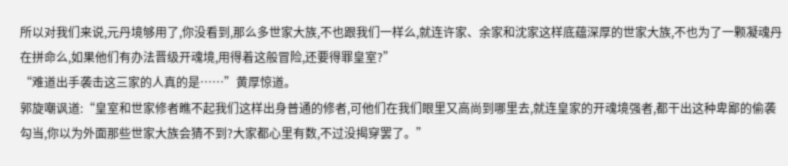所以对我们来说,元丹境够用了,你没看到,那么多世家大族,不也跟我们一样么,就连许家、余家和沈家这样底蕴深厚的世家大族,不也为了一颗凝魂丹在拼命么,如果他们有办法晋级开魂境,用得着这般冒险,还要得罪皇室?”
“难道出手袭击这三家的人真的是……”黄厚惊道。
郭旋嘲讽道:“皇室和世家修者瞧不起我们这样出身普通的修者,可他们在我们眼里又高尚到哪里去,就连皇家的开魂境强者,都干出这种卑鄙的偷袭勾当,你以为外面那些世家大族会猜不到?大家都心里有数,不过没揭穿罢了。”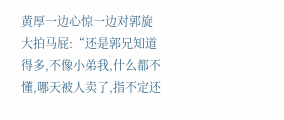黄厚一边心惊一边对郭旋大拍马屁:“还是郭兄知道得多,不像小弟我,什么都不懂,哪天被人卖了,指不定还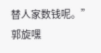替人家数钱呢。”
郭旋嘿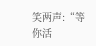笑两声:“等你活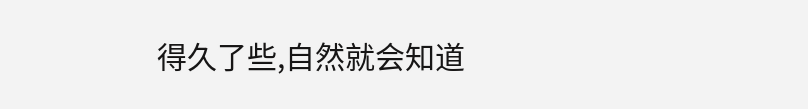得久了些,自然就会知道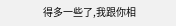得多一些了,我跟你相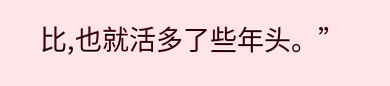比,也就活多了些年头。”